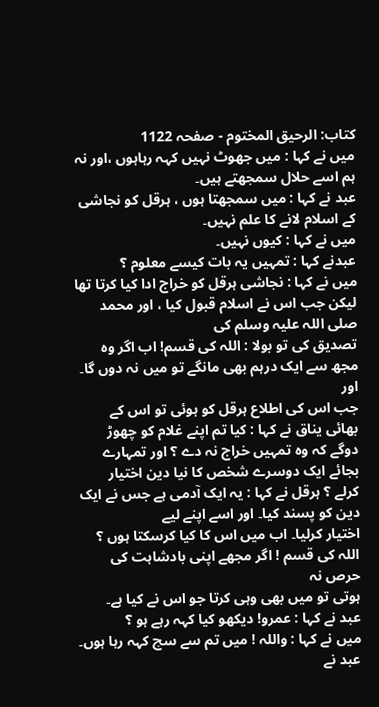کتاب: الرحیق المختوم - صفحہ 1122
میں نے کہا : میں جھوٹ نہیں کہہ رہاہوں ،اور نہ ہم اسے حلال سمجھتے ہیں۔
عبد نے کہا : میں سمجھتا ہوں ، ہرقل کو نجاشی کے اسلام لانے کا علم نہیں۔
میں نے کہا : کیوں نہیں۔
عبدنے کہا : تمہیں یہ بات کیسے معلوم ؟
میں نے کہا : نجاشی ہرقل کو خراج ادا کیا کرتا تھا لیکن جب اس نے اسلام قبول کیا ، اور محمد صلی اللہ علیہ وسلم کی
تصدیق کی تو بولا : اللہ کی قسم! اب اگر وہ مجھ سے ایک درہم بھی مانگے تو میں نہ دوں گا۔ اور
جب اس کی اطلاع ہرقل کو ہوئی تو اس کے بھائی یناق نے کہا : کیا تم اپنے غلام کو چھوڑ
دوگے کہ وہ تمہیں خراج نہ دے ؟ اور تمہارے بجائے ایک دوسرے شخص کا نیا دین اختیار
کرلے ؟ ہرقل نے کہا : یہ ایک آدمی ہے جس نے ایک دین کو پسند کیا۔ اور اسے اپنے لیے
اختیار کرلیا۔ اب میں اس کا کیا کرسکتا ہوں ؟ اللہ کی قسم ! اگر مجھے اپنی بادشاہت کی حرص نہ
ہوتی تو میں بھی وہی کرتا جو اس نے کیا ہے۔
عبد نے کہا : عمرو! دیکھو کیا کہہ رہے ہو ؟
میں نے کہا : واللہ ! میں تم سے سچ کہہ رہا ہوں۔
عبد نے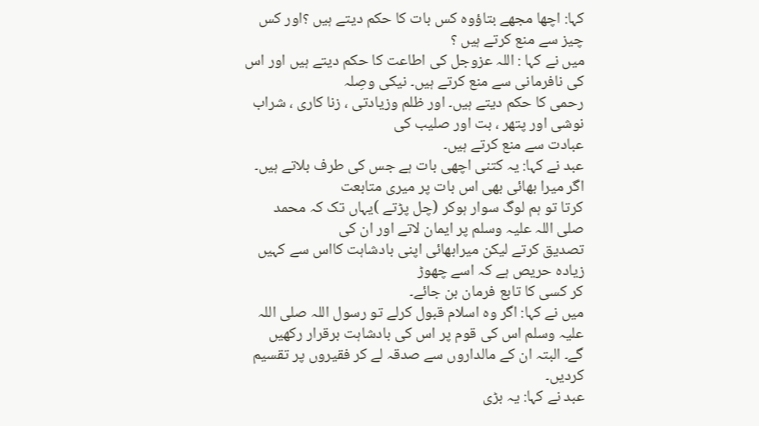کہا: اچھا مجھے بتاؤوہ کس بات کا حکم دیتے ہیں ؟اور کس چیز سے منع کرتے ہیں ؟
میں نے کہا : اللہ عزوجل کی اطاعت کا حکم دیتے ہیں اور اس کی نافرمانی سے منع کرتے ہیں۔ نیکی وصِلہ
رحمی کا حکم دیتے ہیں۔ اور ظلم وزیادتی ، زنا کاری ، شراب نوشی اور پتھر ، بت اور صلیب کی
عبادت سے منع کرتے ہیں۔
عبد نے کہا: یہ کتنی اچھی بات ہے جس کی طرف بلاتے ہیں۔ اگر میرا بھائی بھی اس بات پر میری متابعت
کرتا تو ہم لوگ سوار ہوکر (چل پڑتے )یہاں تک کہ محمد صلی اللہ علیہ وسلم پر ایمان لاتے اور ان کی
تصدیق کرتے لیکن میرابھائی اپنی بادشاہت کااس سے کہیں زیادہ حریص ہے کہ اسے چھوڑ
کر کسی کا تابع فرمان بن جائے۔
میں نے کہا: اگر وہ اسلام قبول کرلے تو رسول اللہ صلی اللہ علیہ وسلم اس کی قوم پر اس کی بادشاہت برقرار رکھیں
گے۔ البتہ ان کے مالداروں سے صدقہ لے کر فقیروں پر تقسیم کردیں۔
عبد نے کہا: یہ بڑی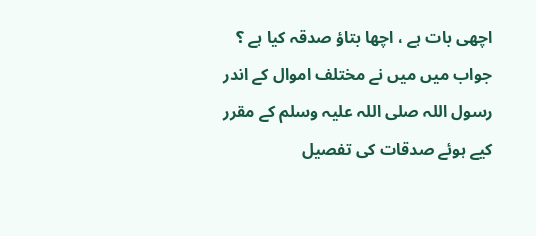اچھی بات ہے ، اچھا بتاؤ صدقہ کیا ہے ؟
جواب میں میں نے مختلف اموال کے اندر رسول اللہ صلی اللہ علیہ وسلم کے مقرر کیے ہوئے صدقات کی تفصیل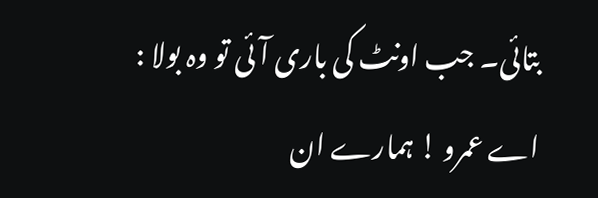بتائی۔ جب اونٹ کی باری آئی تو وہ بولا : اے عمرو ! ہمارے ان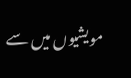مویشیوں میں سے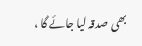بھی صدقہ لیا جائے گا ،